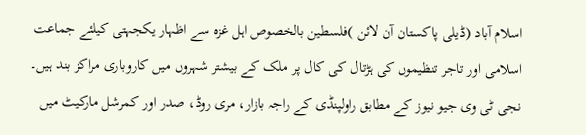اسلام آباد (ڈیلی پاکستان آن لائن )فلسطین بالخصوص اہل غزہ سے اظہار یکجہتی کیلئے جماعت اسلامی اور تاجر تنظیموں کی ہڑتال کی کال پر ملک کے بیشتر شہروں میں کاروباری مراکز بند ہیں۔
نجی ٹی وی جیو نیوز کے مطابق راولپنڈی کے راجہ بازار، مری روڈ، صدر اور کمرشل مارکیٹ میں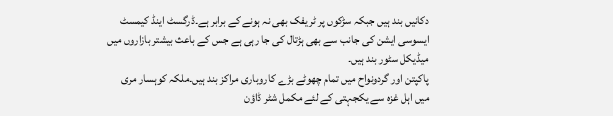دکانیں بند ہیں جبکہ سڑکوں پر ٹریفک بھی نہ ہونے کے برابر ہے۔ڈرگسٹ اینڈ کیمسٹ ایسوسی ایشن کی جانب سے بھی ہڑتال کی جا رہی ہے جس کے باعث بیشتر بازاروں میں میڈیکل سٹور بند ہیں۔
پاکپتن اور گردونواح میں تمام چھوٹے بڑے کاروباری مراکز بند ہیں۔ملکہ کوہسار مری میں اہل غزہ سے یکجہتی کے لئے مکمل شٹر ڈاؤن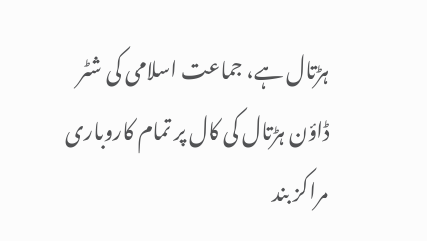ہڑتال ہے، جماعت اسلامی کی شٹر ڈاؤن ہڑتال کی کال پر تمام کاروباری مراکز بند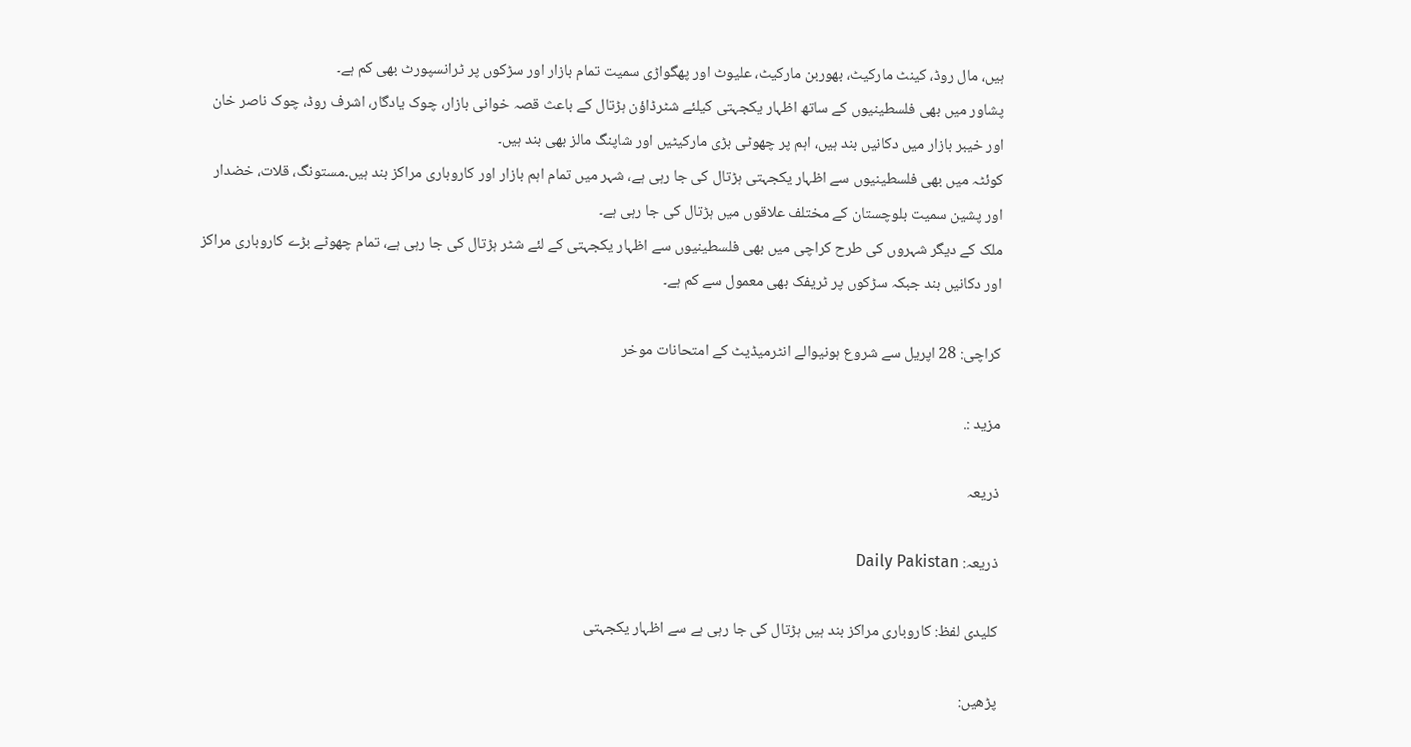ہیں، مال روڈ، کینٹ مارکیٹ، بھوربن مارکیٹ، علیوٹ اور پھگواڑی سمیت تمام بازار اور سڑکوں پر ٹرانسپورٹ بھی کم ہے۔
پشاور میں بھی فلسطینیوں کے ساتھ اظہار یکجہتی کیلئے شٹرڈاؤن ہڑتال کے باعث قصہ خوانی بازار، چوک یادگار، اشرف روڈ، چوک ناصر خان اور خیبر بازار میں دکانیں بند ہیں، اہم پر چھوٹی بڑی مارکیٹیں اور شاپنگ مالز بھی بند ہیں۔
کوئٹہ میں بھی فلسطینیوں سے اظہار یکجہتی ہڑتال کی جا رہی ہے، شہر میں تمام اہم بازار اور کاروباری مراکز بند ہیں۔مستونگ، قلات، خضدار اور پشین سمیت بلوچستان کے مختلف علاقوں میں ہڑتال کی جا رہی ہے۔
ملک کے دیگر شہروں کی طرح کراچی میں بھی فلسطینیوں سے اظہار یکجہتی کے لئے شٹر ہڑتال کی جا رہی ہے، تمام چھوٹے بڑے کاروباری مراکز اور دکانیں بند جبکہ سڑکوں پر ٹریفک بھی معمول سے کم ہے۔

کراچی: 28 اپریل سے شروع ہونیوالے انٹرمیڈیٹ کے امتحانات موخر

مزید :.

ذریعہ

ذریعہ: Daily Pakistan

کلیدی لفظ: کاروباری مراکز بند ہیں ہڑتال کی جا رہی ہے سے اظہار یکجہتی

پڑھیں: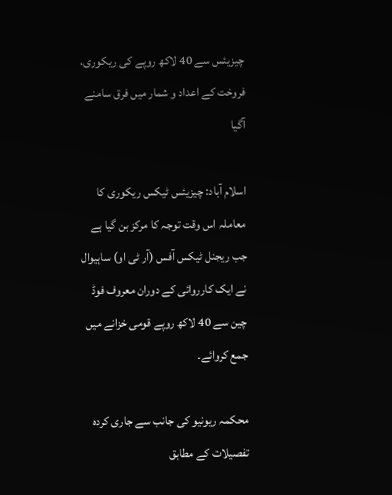چیزیئس سے 40 لاکھ روپے کی ریکوری، فروخت کے اعداد و شمار میں فرق سامنے آگیا

اسلام آباد: چیزیئس ٹیکس ریکوری کا معاملہ اس وقت توجہ کا مرکز بن گیا ہے جب ریجنل ٹیکس آفس (آر ٹی او) ساہیوال نے ایک کارروائی کے دوران معروف فوڈ چین سے 40 لاکھ روپے قومی خزانے میں جمع کروائے۔

محکمہ ریونیو کی جانب سے جاری کردہ تفصیلات کے مطابق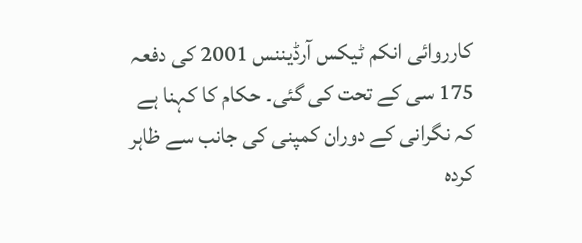کارروائی انکم ٹیکس آرڈیننس 2001 کی دفعہ 175 سی کے تحت کی گئی۔ حکام کا کہنا ہے کہ نگرانی کے دوران کمپنی کی جانب سے ظاہر کردہ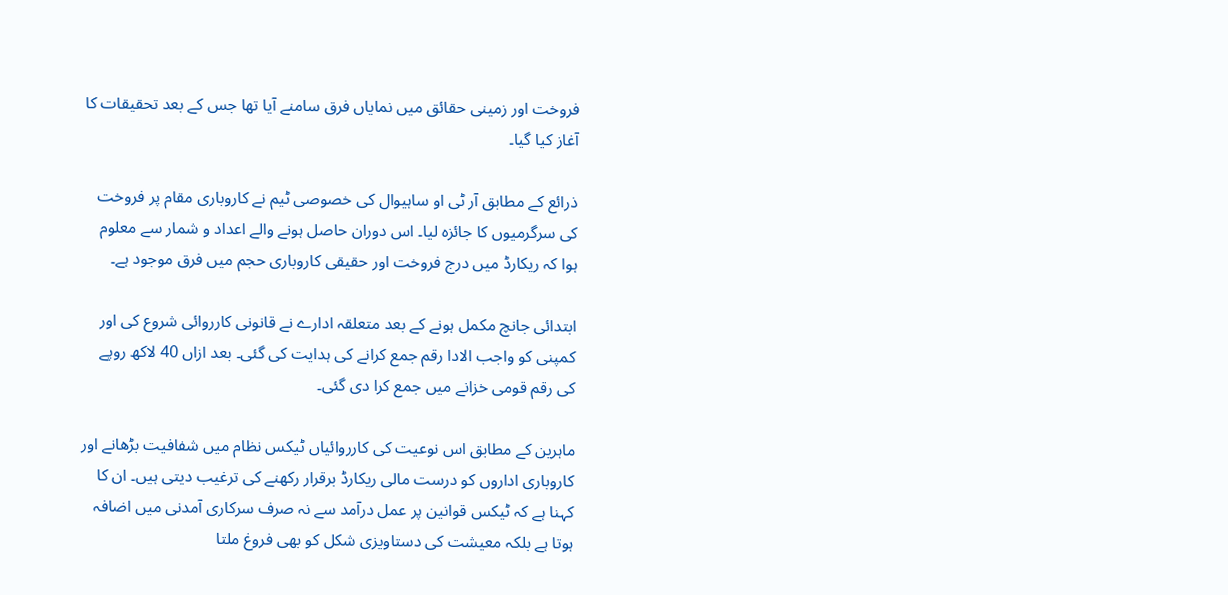فروخت اور زمینی حقائق میں نمایاں فرق سامنے آیا تھا جس کے بعد تحقیقات کا آغاز کیا گیا۔

ذرائع کے مطابق آر ٹی او ساہیوال کی خصوصی ٹیم نے کاروباری مقام پر فروخت کی سرگرمیوں کا جائزہ لیا۔ اس دوران حاصل ہونے والے اعداد و شمار سے معلوم ہوا کہ ریکارڈ میں درج فروخت اور حقیقی کاروباری حجم میں فرق موجود ہے۔

ابتدائی جانچ مکمل ہونے کے بعد متعلقہ ادارے نے قانونی کارروائی شروع کی اور کمپنی کو واجب الادا رقم جمع کرانے کی ہدایت کی گئی۔ بعد ازاں 40 لاکھ روپے کی رقم قومی خزانے میں جمع کرا دی گئی۔

ماہرین کے مطابق اس نوعیت کی کارروائیاں ٹیکس نظام میں شفافیت بڑھانے اور کاروباری اداروں کو درست مالی ریکارڈ برقرار رکھنے کی ترغیب دیتی ہیں۔ ان کا کہنا ہے کہ ٹیکس قوانین پر عمل درآمد سے نہ صرف سرکاری آمدنی میں اضافہ ہوتا ہے بلکہ معیشت کی دستاویزی شکل کو بھی فروغ ملتا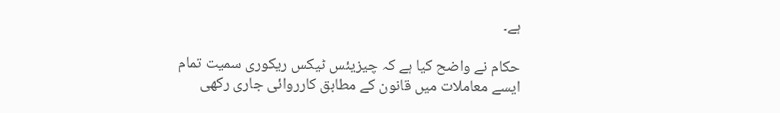ہے۔

حکام نے واضح کیا ہے کہ چیزیئس ٹیکس ریکوری سمیت تمام ایسے معاملات میں قانون کے مطابق کارروائی جاری رکھی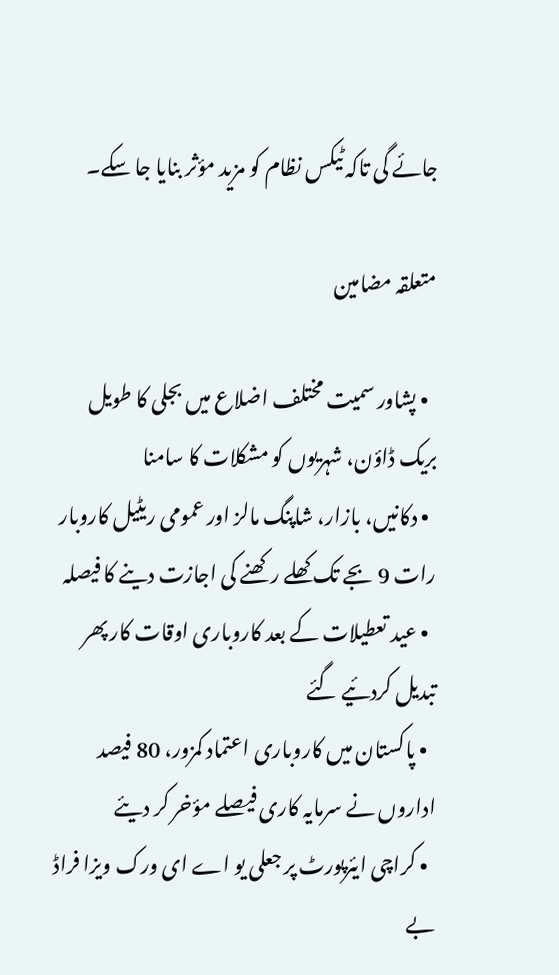جائے گی تاکہ ٹیکس نظام کو مزید مؤثر بنایا جا سکے۔

متعلقہ مضامین

  • پشاور سمیت مختلف اضلاع میں بجلی کا طویل بریک ڈاؤن، شہریوں کو مشکلات کا سامنا
  • دکانیں، بازار، شاپنگ مالز اور عمومی ریٹیل کاروبار رات 9 بجے تک کھلے رکھنے کی اجازت دینے کا فیصلہ
  • عید تعطیلات کے بعد کاروباری اوقات کار پھر تبدیل کردئیے گئے
  • پاکستان میں کاروباری اعتماد کمزور، 80 فیصد اداروں نے سرمایہ کاری فیصلے مؤخر کر دیئے
  • کراچی ایئرپورٹ پر جعلی یو اے ای ورک ویزا فراڈ بے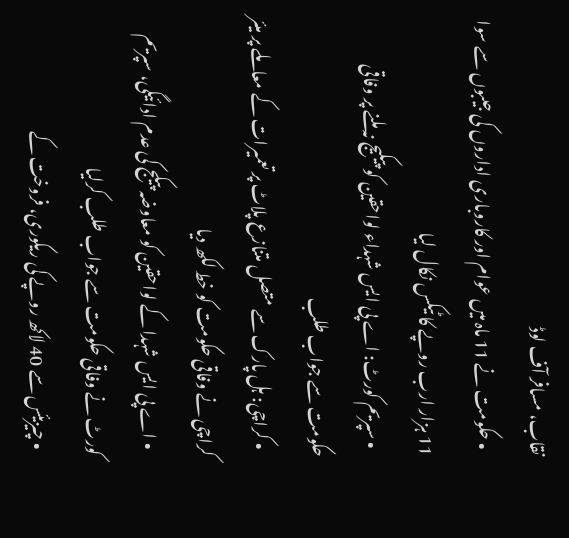نقاب، مسافر آف لوڈ
  • حکومت نے 11 ماہ میں عوام اور کاروباری اداروں کی جیبوں سے سوا 11 ہزار ارب روپے کا ٹیکس نکال لیا
  • سپریم کورٹ: اے پی ایس شہداء لواحقین کو پیکیج نہ ملنے پر وفاقی حکومت سے جواب طلب
  • کراچی: ہل پارک سے متصل متنازع پلاٹ پر تعمیرات کے معاملے پر میئر کراچی نے وفاقی حکومت کو خط لکھ دیا
  • اے پی ایس شہدا کے لواحقین کو معاوضہ پیکج کی عدم ادائیگی، سپریم کورٹ نے وفاقی حکومت سے جواب طلب کرلیا
  • چیزیئس سے 40 لاکھ روپے کی ریکوری، فروخت کے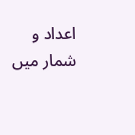اعداد و شمار میں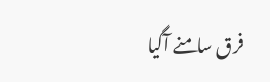فرق سامنے آگیا